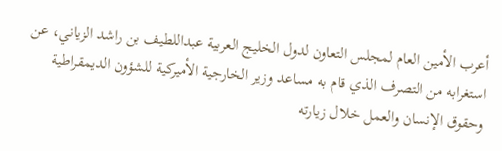أعرب الأمين العام لمجلس التعاون لدول الخليج العربية عبداللطيف بن راشد الزياني، عن استغرابه من التصرف الذي قام به مساعد وزير الخارجية الأميركية للشؤون الديمقراطية وحقوق الإنسان والعمل خلال زيارته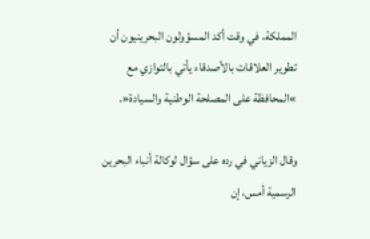المملكة، في وقت أكد المسؤولون البحرينيون أن تطوير العلاقات بالأصدقاء يأتي بالتوازي مع »المحافظة على المصلحة الوطنية والسيادة«.

وقال الزياني في رده على سؤال لوكالة أنباء البحرين الرسمية أمس، إن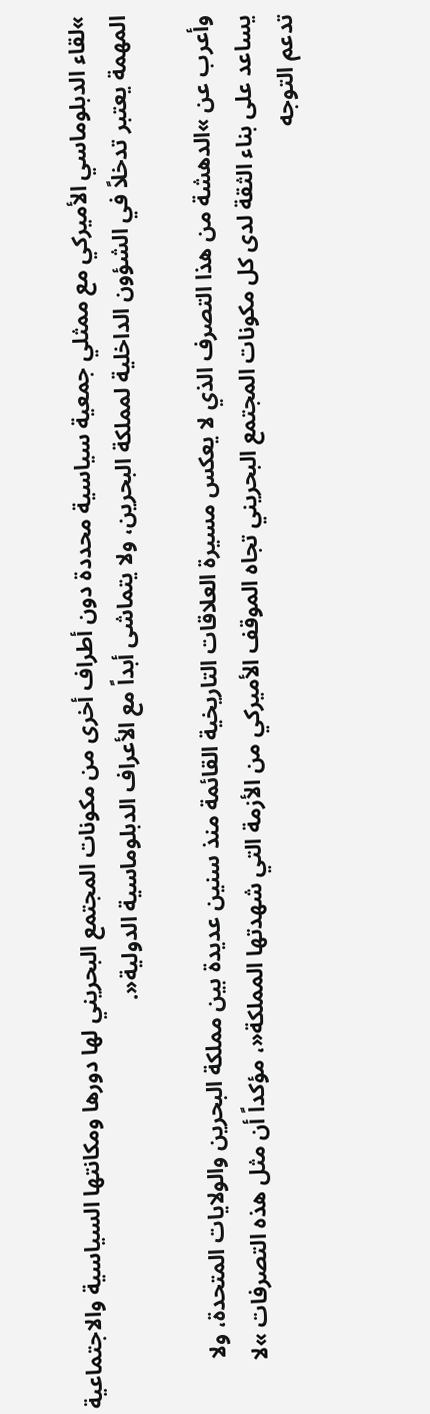»لقاء الدبلوماسي الأميركي مع ممثلي جمعية سياسية محددة دون أطراف أخرى من مكونات المجتمع البحريني لها دورها ومكانتها السياسية والاجتماعية المهمة يعتبر تدخلاً في الشؤون الداخلية لمملكة البحرين، ولا يتماشى أبداً مع الأعراف الدبلوماسية الدولية«.

وأعرب عن »الدهشة من هذا التصرف الذي لا يعكس مسيرة العلاقات التاريخية القائمة منذ سنين عديدة بين مملكة البحرين والولايات المتحدة، ولا يساعد على بناء الثقة لدى كل مكونات المجتمع البحريني تجاه الموقف الأميركي من الأزمة التي شهدتها المملكة«، مؤكداً أن مثل هذه التصرفات »لا تدعم التوجه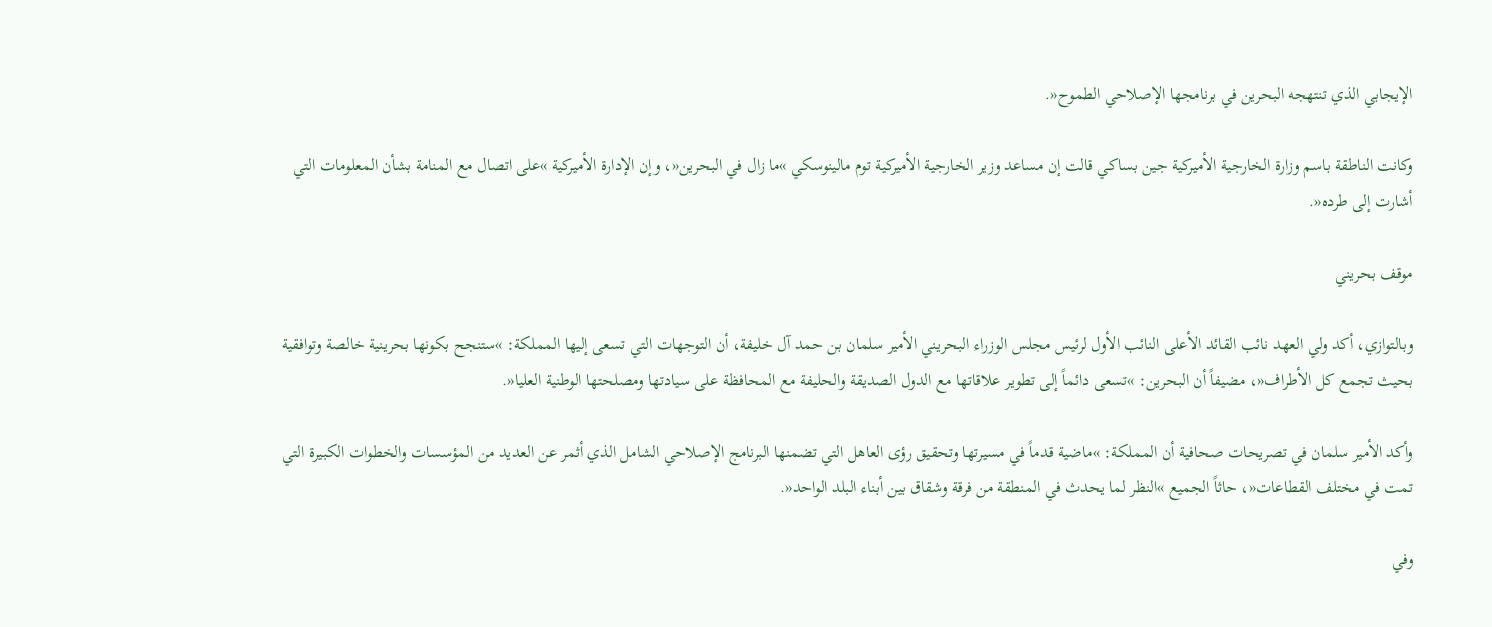الإيجابي الذي تنتهجه البحرين في برنامجها الإصلاحي الطموح«.

وكانت الناطقة باسم وزارة الخارجية الأميركية جين بساكي قالت إن مساعد وزير الخارجية الأميركية توم مالينوسكي »ما زال في البحرين«، وإن الإدارة الأميركية »على اتصال مع المنامة بشأن المعلومات التي أشارت إلى طرده«.

موقف بحريني

وبالتوازي، أكد ولي العهد نائب القائد الأعلى النائب الأول لرئيس مجلس الوزراء البحريني الأمير سلمان بن حمد آل خليفة، أن التوجهات التي تسعى إليها المملكة: »ستنجح بكونها بحرينية خالصة وتوافقية بحيث تجمع كل الأطراف«، مضيفاً أن البحرين: »تسعى دائماً إلى تطوير علاقاتها مع الدول الصديقة والحليفة مع المحافظة على سيادتها ومصلحتها الوطنية العليا«.

وأكد الأمير سلمان في تصريحات صحافية أن المملكة: »ماضية قدماً في مسيرتها وتحقيق رؤى العاهل التي تضمنها البرنامج الإصلاحي الشامل الذي أثمر عن العديد من المؤسسات والخطوات الكبيرة التي تمت في مختلف القطاعات«، حاثاً الجميع »النظر لما يحدث في المنطقة من فرقة وشقاق بين أبناء البلد الواحد«.

وفي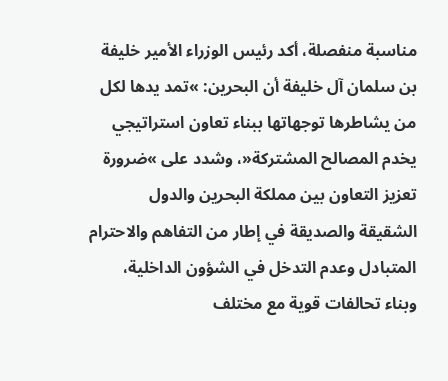مناسبة منفصلة، أكد رئيس الوزراء الأمير خليفة بن سلمان آل خليفة أن البحرين: »تمد يدها لكل من يشاطرها توجهاتها ببناء تعاون استراتيجي يخدم المصالح المشتركة«، وشدد على »ضرورة تعزيز التعاون بين مملكة البحرين والدول الشقيقة والصديقة في إطار من التفاهم والاحترام المتبادل وعدم التدخل في الشؤون الداخلية، وبناء تحالفات قوية مع مختلف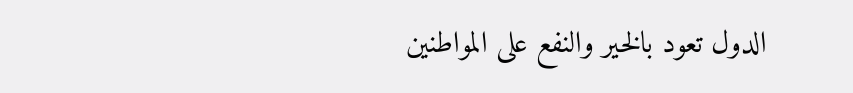الدول تعود بالخير والنفع على المواطنين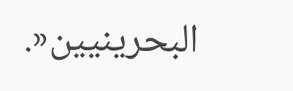البحرينيين«.